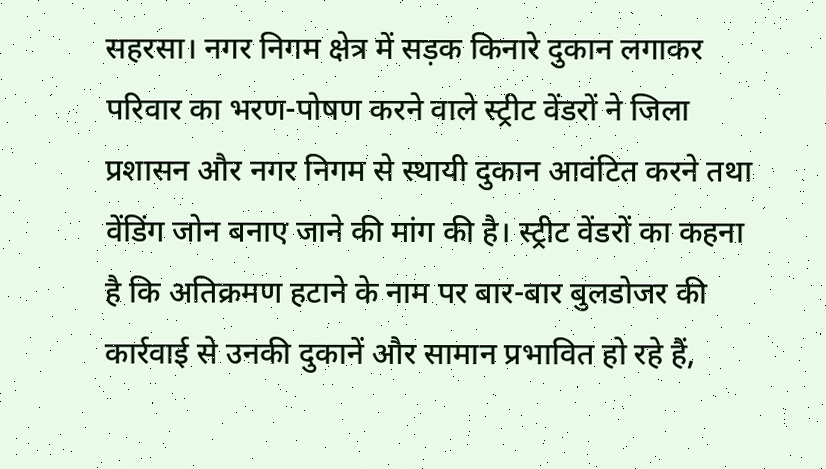सहरसा। नगर निगम क्षेत्र में सड़क किनारे दुकान लगाकर परिवार का भरण-पोषण करने वाले स्ट्रीट वेंडरों ने जिला प्रशासन और नगर निगम से स्थायी दुकान आवंटित करने तथा वेंडिंग जोन बनाए जाने की मांग की है। स्ट्रीट वेंडरों का कहना है कि अतिक्रमण हटाने के नाम पर बार-बार बुलडोजर की कार्रवाई से उनकी दुकानें और सामान प्रभावित हो रहे हैं,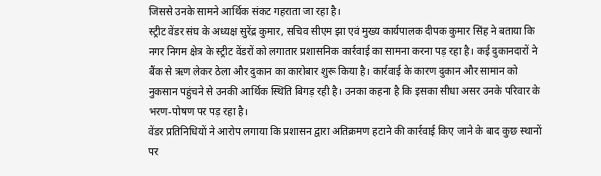जिससे उनके सामने आर्थिक संकट गहराता जा रहा है।
स्ट्रीट वेंडर संघ के अध्यक्ष सुरेंद्र कुमार, सचिव सीएम झा एवं मुख्य कार्यपालक दीपक कुमार सिंह ने बताया कि नगर निगम क्षेत्र के स्ट्रीट वेंडरों को लगातार प्रशासनिक कार्रवाई का सामना करना पड़ रहा है। कई दुकानदारों ने बैंक से ऋण लेकर ठेला और दुकान का कारोबार शुरू किया है। कार्रवाई के कारण दुकान और सामान को नुकसान पहुंचने से उनकी आर्थिक स्थिति बिगड़ रही है। उनका कहना है कि इसका सीधा असर उनके परिवार के भरण-पोषण पर पड़ रहा है।
वेंडर प्रतिनिधियों ने आरोप लगाया कि प्रशासन द्वारा अतिक्रमण हटाने की कार्रवाई किए जाने के बाद कुछ स्थानों पर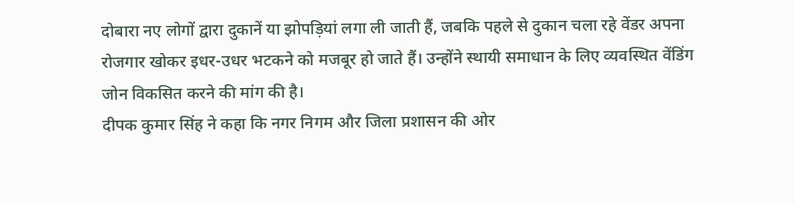दोबारा नए लोगों द्वारा दुकानें या झोपड़ियां लगा ली जाती हैं, जबकि पहले से दुकान चला रहे वेंडर अपना रोजगार खोकर इधर-उधर भटकने को मजबूर हो जाते हैं। उन्होंने स्थायी समाधान के लिए व्यवस्थित वेंडिंग जोन विकसित करने की मांग की है।
दीपक कुमार सिंह ने कहा कि नगर निगम और जिला प्रशासन की ओर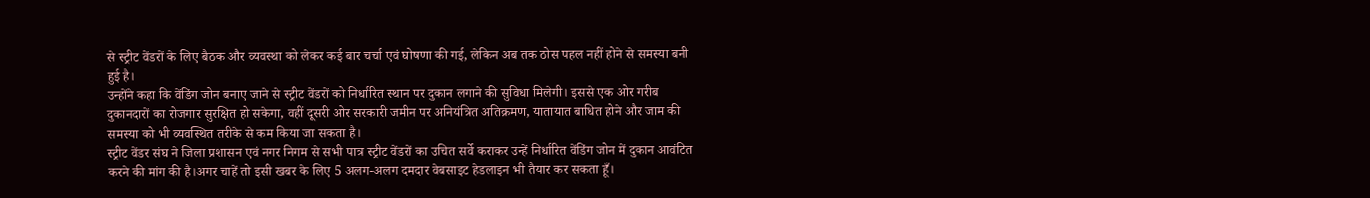से स्ट्रीट वेंडरों के लिए बैठक और व्यवस्था को लेकर कई बार चर्चा एवं घोषणा की गई, लेकिन अब तक ठोस पहल नहीं होने से समस्या बनी हुई है।
उन्होंने कहा कि वेंडिंग जोन बनाए जाने से स्ट्रीट वेंडरों को निर्धारित स्थान पर दुकान लगाने की सुविधा मिलेगी। इससे एक ओर गरीब दुकानदारों का रोजगार सुरक्षित हो सकेगा, वहीं दूसरी ओर सरकारी जमीन पर अनियंत्रित अतिक्रमण, यातायात बाधित होने और जाम की समस्या को भी व्यवस्थित तरीके से कम किया जा सकता है।
स्ट्रीट वेंडर संघ ने जिला प्रशासन एवं नगर निगम से सभी पात्र स्ट्रीट वेंडरों का उचित सर्वे कराकर उन्हें निर्धारित वेंडिंग जोन में दुकान आवंटित करने की मांग की है।अगर चाहें तो इसी खबर के लिए 5 अलग-अलग दमदार वेबसाइट हेडलाइन भी तैयार कर सकता हूँ।